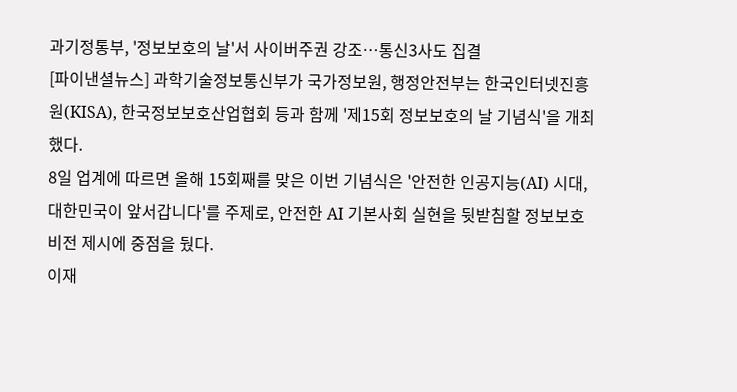과기정통부, '정보보호의 날'서 사이버주권 강조…통신3사도 집결
[파이낸셜뉴스] 과학기술정보통신부가 국가정보원, 행정안전부는 한국인터넷진흥원(KISA), 한국정보보호산업협회 등과 함께 '제15회 정보보호의 날 기념식'을 개최했다.
8일 업계에 따르면 올해 15회째를 맞은 이번 기념식은 '안전한 인공지능(AI) 시대, 대한민국이 앞서갑니다'를 주제로, 안전한 AI 기본사회 실현을 뒷받침할 정보보호 비전 제시에 중점을 뒀다.
이재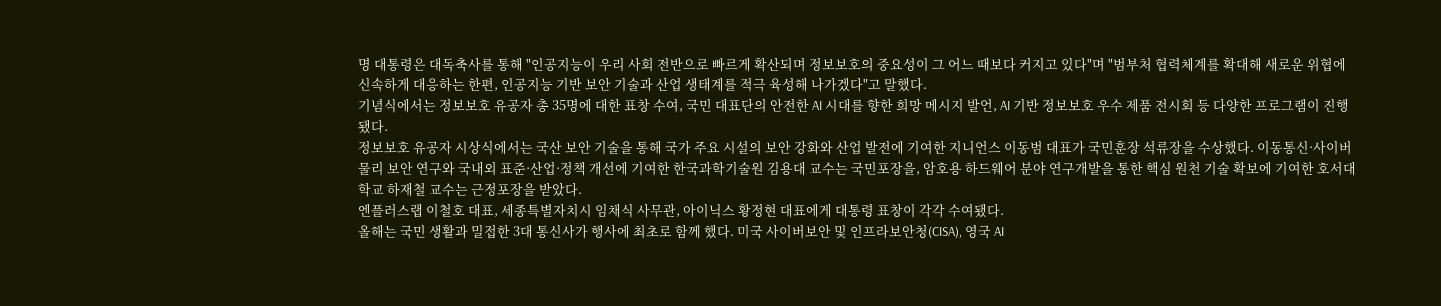명 대통령은 대독축사를 통해 "인공지능이 우리 사회 전반으로 빠르게 확산되며 정보보호의 중요성이 그 어느 때보다 커지고 있다"며 "범부처 협력체계를 확대해 새로운 위협에 신속하게 대응하는 한편, 인공지능 기반 보안 기술과 산업 생태계를 적극 육성해 나가겠다"고 말했다.
기념식에서는 정보보호 유공자 총 35명에 대한 표창 수여, 국민 대표단의 안전한 AI 시대를 향한 희망 메시지 발언, AI 기반 정보보호 우수 제품 전시회 등 다양한 프로그램이 진행됐다.
정보보호 유공자 시상식에서는 국산 보안 기술을 통해 국가 주요 시설의 보안 강화와 산업 발전에 기여한 지니언스 이동범 대표가 국민훈장 석류장을 수상했다. 이동통신·사이버물리 보안 연구와 국내외 표준·산업·정책 개선에 기여한 한국과학기술원 김용대 교수는 국민포장을, 암호용 하드웨어 분야 연구개발을 통한 핵심 원천 기술 확보에 기여한 호서대학교 하재철 교수는 근정포장을 받았다.
엔플러스랩 이철호 대표, 세종특별자치시 임채식 사무관, 아이닉스 황정현 대표에게 대통령 표창이 각각 수여됐다.
올해는 국민 생활과 밀접한 3대 통신사가 행사에 최초로 함께 했다. 미국 사이버보안 및 인프라보안청(CISA), 영국 AI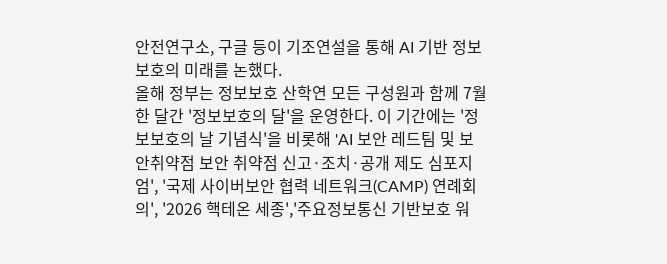안전연구소, 구글 등이 기조연설을 통해 AI 기반 정보보호의 미래를 논했다.
올해 정부는 정보보호 산학연 모든 구성원과 함께 7월 한 달간 '정보보호의 달'을 운영한다. 이 기간에는 '정보보호의 날 기념식'을 비롯해 'AI 보안 레드팀 및 보안취약점 보안 취약점 신고·조치·공개 제도 심포지엄', '국제 사이버보안 협력 네트워크(CAMP) 연례회의', '2026 핵테온 세종','주요정보통신 기반보호 워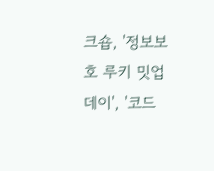크숍, '정보보호 루키 밋업 데이', '코드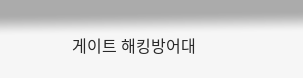게이트 해킹방어대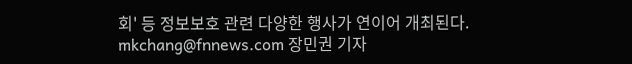회' 등 정보보호 관련 다양한 행사가 연이어 개최된다.
mkchang@fnnews.com 장민권 기자